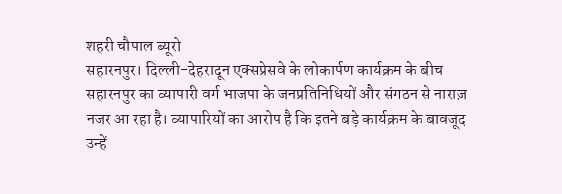शहरी चौपाल ब्यूरो
सहारनपुर। दिल्ली-देहरादून एक्सप्रेसवे के लोकार्पण कार्यक्रम के बीच सहारनपुर का व्यापारी वर्ग भाजपा के जनप्रतिनिधियों और संगठन से नाराज़ नजर आ रहा है। व्यापारियों का आरोप है कि इतने बड़े कार्यक्रम के बावजूद उन्हें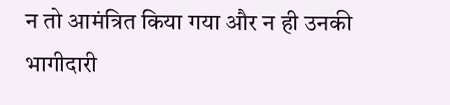न तो आमंत्रित किया गया और न ही उनकी भागीदारी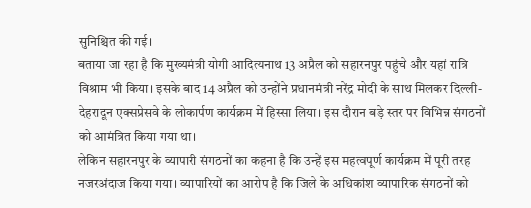सुनिश्चित की गई।
बताया जा रहा है कि मुख्यमंत्री योगी आदित्यनाथ 13 अप्रैल को सहारनपुर पहुंचे और यहां रात्रि विश्राम भी किया। इसके बाद 14 अप्रैल को उन्होंने प्रधानमंत्री नरेंद्र मोदी के साथ मिलकर दिल्ली-देहरादून एक्सप्रेसवे के लोकार्पण कार्यक्रम में हिस्सा लिया। इस दौरान बड़े स्तर पर विभिन्न संगठनों को आमंत्रित किया गया था।
लेकिन सहारनपुर के व्यापारी संगठनों का कहना है कि उन्हें इस महत्वपूर्ण कार्यक्रम में पूरी तरह नजरअंदाज किया गया। व्यापारियों का आरोप है कि जिले के अधिकांश व्यापारिक संगठनों को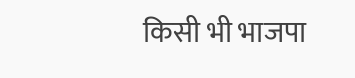किसी भी भाजपा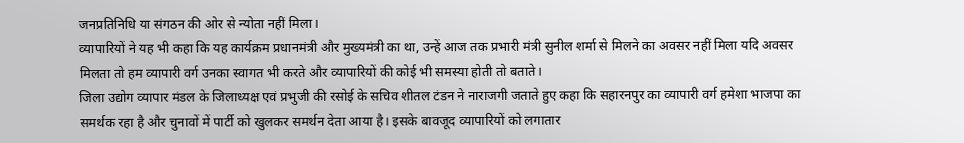जनप्रतिनिधि या संगठन की ओर से न्योता नहीं मिला।
व्यापारियों ने यह भी कहा कि यह कार्यक्रम प्रधानमंत्री और मुख्यमंत्री का था, उन्हें आज तक प्रभारी मंत्री सुनील शर्मा से मिलने का अवसर नहीं मिला यदि अवसर मिलता तो हम व्यापारी वर्ग उनका स्वागत भी करते और व्यापारियों की कोई भी समस्या होती तो बताते।
जिला उद्योग व्यापार मंडल के जिलाध्यक्ष एवं प्रभुजी की रसोई के सचिव शीतल टंडन ने नाराजगी जताते हुए कहा कि सहारनपुर का व्यापारी वर्ग हमेशा भाजपा का समर्थक रहा है और चुनावों में पार्टी को खुलकर समर्थन देता आया है। इसके बावजूद व्यापारियों को लगातार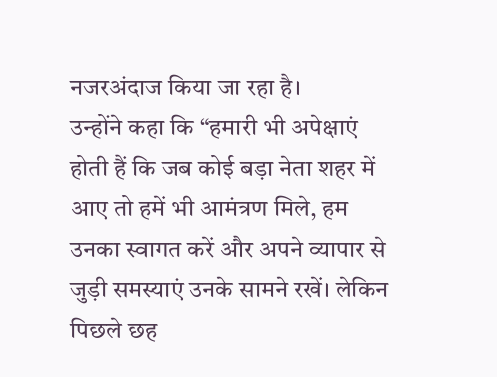नजरअंदाज किया जा रहा है।
उन्होंने कहा कि “हमारी भी अपेक्षाएं होती हैं कि जब कोई बड़ा नेता शहर में आए तो हमें भी आमंत्रण मिले, हम उनका स्वागत करें और अपने व्यापार से जुड़ी समस्याएं उनके सामने रखें। लेकिन पिछले छह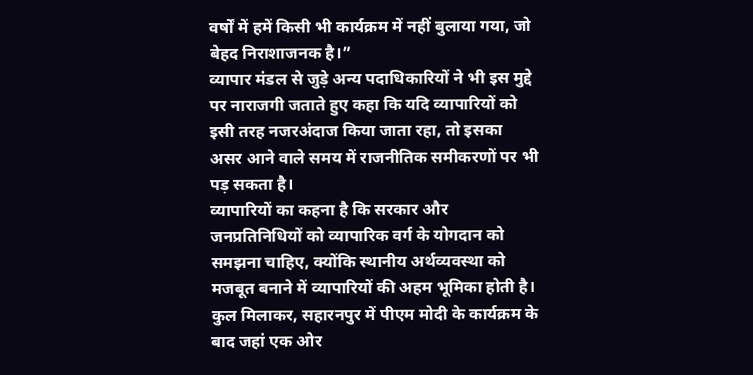वर्षों में हमें किसी भी कार्यक्रम में नहीं बुलाया गया, जो बेहद निराशाजनक है।”
व्यापार मंडल से जुड़े अन्य पदाधिकारियों ने भी इस मुद्दे पर नाराजगी जताते हुए कहा कि यदि व्यापारियों को इसी तरह नजरअंदाज किया जाता रहा, तो इसका असर आने वाले समय में राजनीतिक समीकरणों पर भी पड़ सकता है।
व्यापारियों का कहना है कि सरकार और जनप्रतिनिधियों को व्यापारिक वर्ग के योगदान को समझना चाहिए, क्योंकि स्थानीय अर्थव्यवस्था को मजबूत बनाने में व्यापारियों की अहम भूमिका होती है।
कुल मिलाकर, सहारनपुर में पीएम मोदी के कार्यक्रम के बाद जहां एक ओर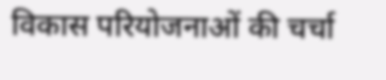विकास परियोजनाओं की चर्चा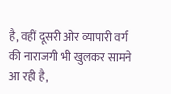है, वहीं दूसरी ओर व्यापारी वर्ग की नाराजगी भी खुलकर सामने आ रही है,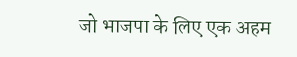जो भाजपा के लिए एक अहम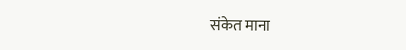संकेत माना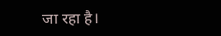जा रहा है।